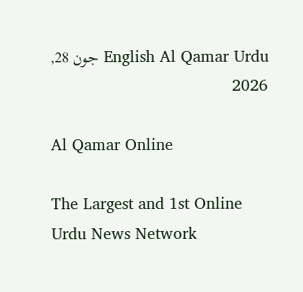English Al Qamar Urdu جون 28, 2026

Al Qamar Online

The Largest and 1st Online Urdu News Network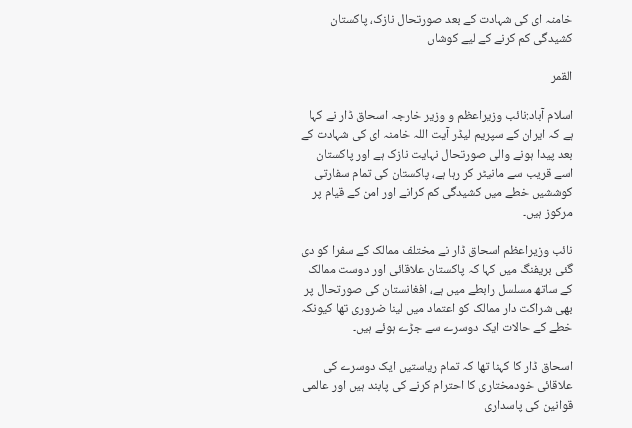خامنہ ای کی شہادت کے بعد صورتحال نازک، پاکستان کشیدگی کم کرنے کے لیے کوشاں

القمر

اسلام آباد:نائب وزیراعظم و وزیر خارجہ اسحاق ڈار نے کہا ہے کہ ایران کے سپریم لیڈر آیت اللہ خامنہ ای کی شہادت کے بعد پیدا ہونے والی صورتحال نہایت نازک ہے اور پاکستان اسے قریب سے مانیٹر کر رہا ہے، پاکستان کی تمام سفارتی کوششیں خطے میں کشیدگی کم کرانے اور امن کے قیام پر مرکوز ہیں۔

نائب وزیراعظم اسحاق ڈار نے مختلف ممالک کے سفرا کو دی گئی بریفنگ میں کہا کہ پاکستان علاقائی اور دوست ممالک کے ساتھ مسلسل رابطے میں ہے، افغانستان کی صورتحال پر بھی شراکت دار ممالک کو اعتماد میں لینا ضروری تھا کیونکہ خطے کے حالات ایک دوسرے سے جڑے ہوئے ہیں۔

اسحاق ڈار کا کہنا تھا کہ تمام ریاستیں ایک دوسرے کی علاقائی خودمختاری کا احترام کرنے کی پابند ہیں اور عالمی قوانین کی پاسداری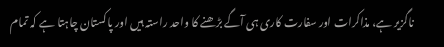ناگزیر ہے، مذاکرات اور سفارت کاری ہی آگے بڑھنے کا واحد راستہ ہیں اور پاکستان چاہتا ہے کہ تمام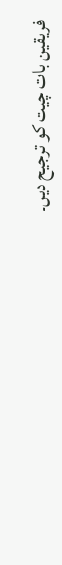فریقین بات چیت کو ترجیح دیں۔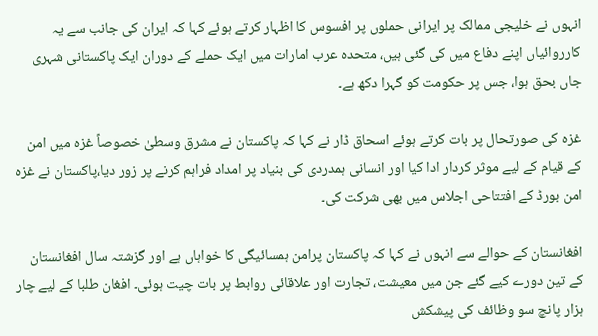انہوں نے خلیجی ممالک پر ایرانی حملوں پر افسوس کا اظہار کرتے ہوئے کہا کہ ایران کی جانب سے یہ کارروائیاں اپنے دفاع میں کی گئی ہیں، متحدہ عرب امارات میں ایک حملے کے دوران ایک پاکستانی شہری جاں بحق ہوا، جس پر حکومت کو گہرا دکھ ہے۔

غزہ کی صورتحال پر بات کرتے ہوئے اسحاق ڈار نے کہا کہ پاکستان نے مشرق وسطیٰ خصوصاً غزہ میں امن کے قیام کے لیے موثر کردار ادا کیا اور انسانی ہمدردی کی بنیاد پر امداد فراہم کرنے پر زور دیا،پاکستان نے غزہ امن بورڈ کے افتتاحی اجلاس میں بھی شرکت کی۔

افغانستان کے حوالے سے انہوں نے کہا کہ پاکستان پرامن ہمسائیگی کا خواہاں ہے اور گزشتہ سال افغانستان کے تین دورے کیے گئے جن میں معیشت، تجارت اور علاقائی روابط پر بات چیت ہوئی۔ افغان طلبا کے لیے چار ہزار پانچ سو وظائف کی پیشکش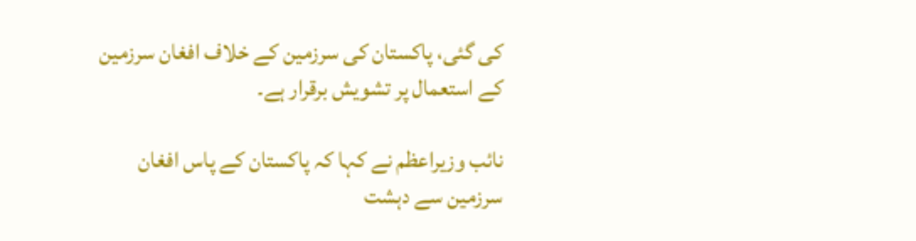کی گئی، پاکستان کی سرزمین کے خلاف افغان سرزمین کے استعمال پر تشویش برقرار ہے۔

نائب وزیراعظم نے کہا کہ پاکستان کے پاس افغان سرزمین سے دہشت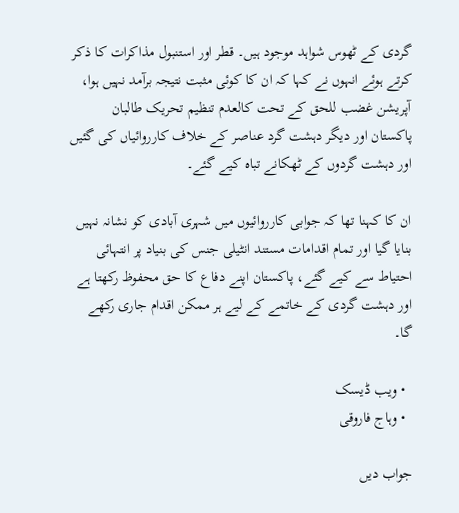گردی کے ٹھوس شواہد موجود ہیں۔ قطر اور استنبول مذاکرات کا ذکر کرتے ہوئے انہوں نے کہا کہ ان کا کوئی مثبت نتیجہ برآمد نہیں ہوا، آپریشن غضب للحق کے تحت کالعدم تنظیم تحریک طالبان پاکستان اور دیگر دہشت گرد عناصر کے خلاف کارروائیاں کی گئیں اور دہشت گردوں کے ٹھکانے تباہ کیے گئے۔

ان کا کہنا تھا کہ جوابی کارروائیوں میں شہری آبادی کو نشانہ نہیں بنایا گیا اور تمام اقدامات مستند انٹیلی جنس کی بنیاد پر انتہائی احتیاط سے کیے گئے، پاکستان اپنے دفاع کا حق محفوظ رکھتا ہے اور دہشت گردی کے خاتمے کے لیے ہر ممکن اقدام جاری رکھے گا۔

  • ویب ڈیسک
  • وہاج فاروقی

جواب دیں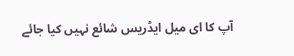آپ کا ای میل ایڈریس شائع نہیں کیا جائے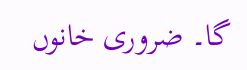گا۔ ضروری خانوں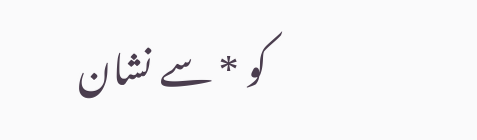کو * سے نشان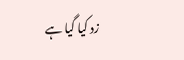زد کیا گیا ہے